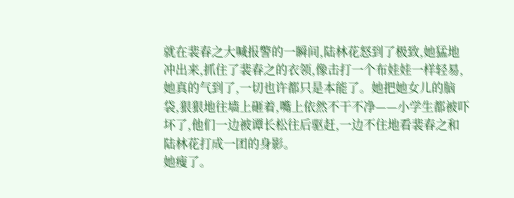就在裴春之大喊报警的一瞬间,陆林花怒到了极致,她猛地冲出来,抓住了裴春之的衣领,像击打一个布娃娃一样轻易,她真的气到了,一切也许都只是本能了。她把她女儿的脑袋,狠狠地往墙上砸着,嘴上依然不干不净——小学生都被吓坏了,他们一边被谭长松往后驱赶,一边不住地看裴春之和陆林花打成一团的身影。
她瘦了。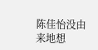陈佳怡没由来地想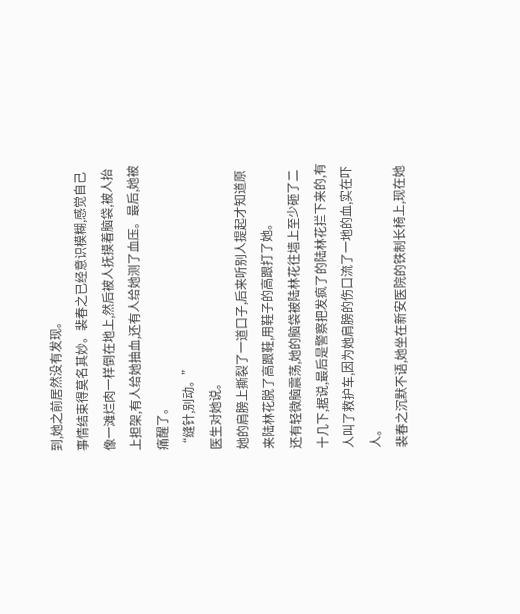到,她之前居然没有发现。
事情结束得莫名其妙。裴春之已经意识模糊,感觉自己像一滩烂肉一样倒在地上,然后被人抚摸着脑袋,被人抬上担架,有人给她抽血,还有人给她测了血压。最后,她被痛醒了。
“缝针,别动。”
医生对她说。
她的肩膀上撕裂了一道口子,后来听别人提起才知道原来陆林花脱了高跟鞋,用鞋子的高跟打了她。
还有轻微脑震荡,她的脑袋被陆林花往墙上至少砸了二十几下,据说,最后是警察把发疯了的陆林花拦下来的,有人叫了救护车,因为她肩膀的伤口流了一地的血,实在吓人。
裴春之沉默不语,她坐在新安医院的铁制长椅上,现在她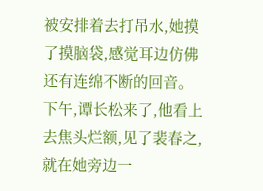被安排着去打吊水,她摸了摸脑袋,感觉耳边仿佛还有连绵不断的回音。
下午,谭长松来了,他看上去焦头烂额,见了裴春之,就在她旁边一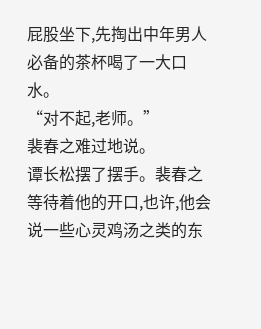屁股坐下,先掏出中年男人必备的茶杯喝了一大口水。
“对不起,老师。”
裴春之难过地说。
谭长松摆了摆手。裴春之等待着他的开口,也许,他会说一些心灵鸡汤之类的东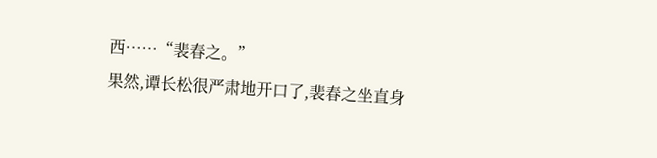西……“裴春之。”
果然,谭长松很严肃地开口了,裴春之坐直身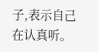子,表示自己在认真听。